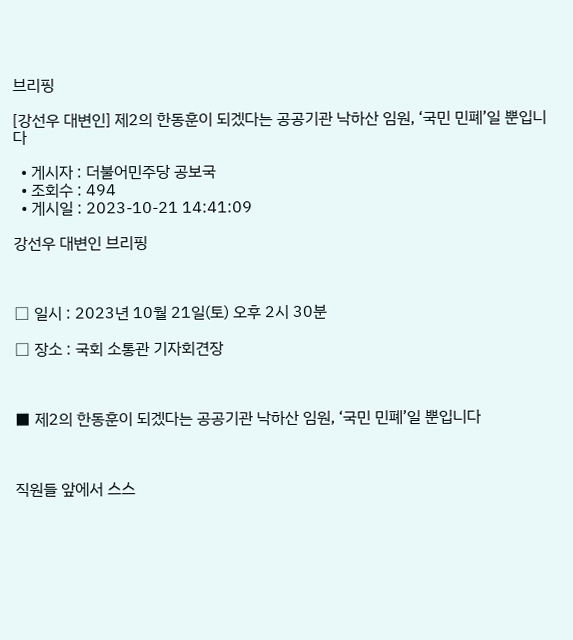브리핑

[강선우 대변인] 제2의 한동훈이 되겠다는 공공기관 낙하산 임원, ‘국민 민폐’일 뿐입니다

  • 게시자 : 더불어민주당 공보국
  • 조회수 : 494
  • 게시일 : 2023-10-21 14:41:09

강선우 대변인 브리핑



□ 일시 : 2023년 10월 21일(토) 오후 2시 30분

□ 장소 : 국회 소통관 기자회견장



■ 제2의 한동훈이 되겠다는 공공기관 낙하산 임원, ‘국민 민폐’일 뿐입니다



직원들 앞에서 스스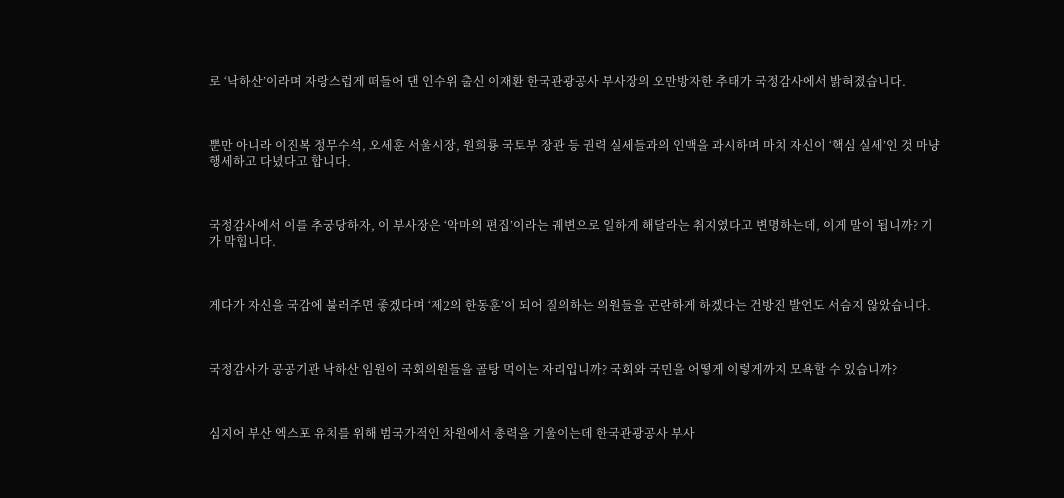로 ‘낙하산’이라며 자랑스럽게 떠들어 댄 인수위 출신 이재환 한국관광공사 부사장의 오만방자한 추태가 국정감사에서 밝혀졌습니다.



뿐만 아니라 이진복 정무수석, 오세훈 서울시장, 원희룡 국토부 장관 등 권력 실세들과의 인맥을 과시하며 마치 자신이 ‘핵심 실세’인 것 마냥 행세하고 다녔다고 합니다.



국정감사에서 이를 추궁당하자, 이 부사장은 ‘악마의 편집’이라는 궤변으로 일하게 해달라는 취지였다고 변명하는데, 이게 말이 됩니까? 기가 막힙니다.



게다가 자신을 국감에 불러주면 좋겠다며 ‘제2의 한동훈’이 되어 질의하는 의원들을 곤란하게 하겠다는 건방진 발언도 서슴지 않았습니다.



국정감사가 공공기관 낙하산 임원이 국회의원들을 골탕 먹이는 자리입니까? 국회와 국민을 어떻게 이렇게까지 모욕할 수 있습니까?



심지어 부산 엑스포 유치를 위해 범국가적인 차원에서 총력을 기울이는데 한국관광공사 부사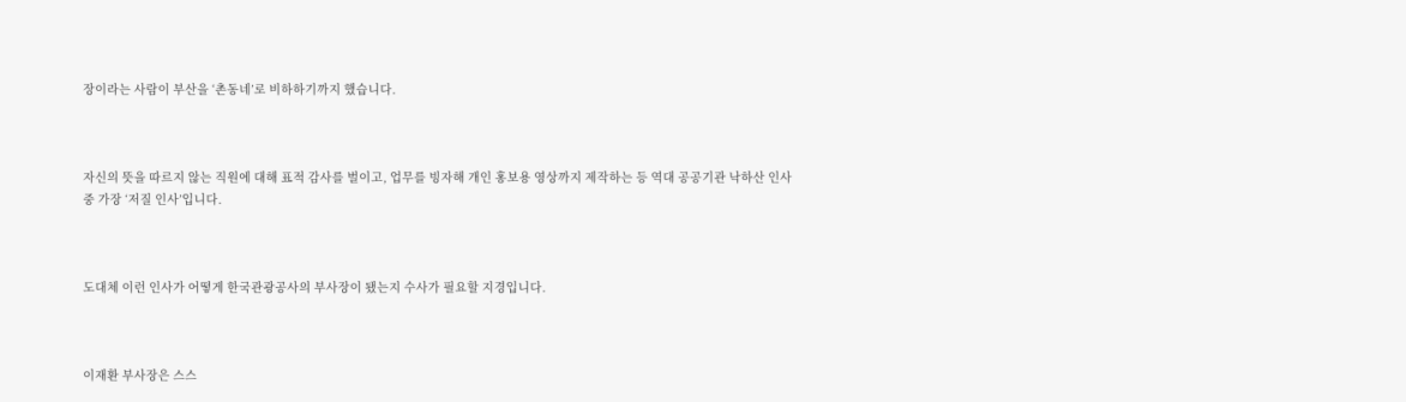장이라는 사람이 부산을 ‘촌동네’로 비하하기까지 했습니다.



자신의 뜻을 따르지 않는 직원에 대해 표적 감사를 벌이고, 업무를 빙자해 개인 홍보용 영상까지 제작하는 등 역대 공공기관 낙하산 인사 중 가장 ‘저질 인사’입니다.



도대체 이런 인사가 어떻게 한국관광공사의 부사장이 됐는지 수사가 필요할 지경입니다.



이재환 부사장은 스스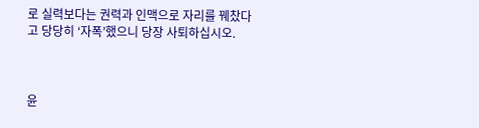로 실력보다는 권력과 인맥으로 자리를 꿰찼다고 당당히 ‘자폭’했으니 당장 사퇴하십시오.



윤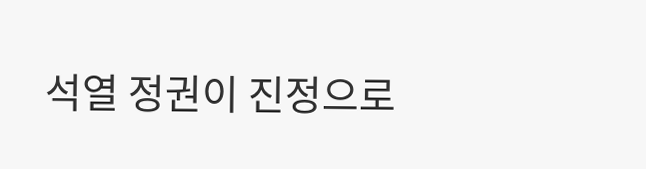석열 정권이 진정으로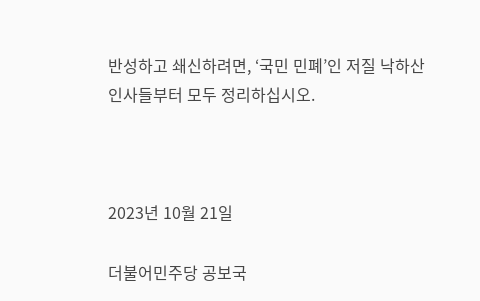반성하고 쇄신하려면, ‘국민 민폐’인 저질 낙하산 인사들부터 모두 정리하십시오.



2023년 10월 21일

더불어민주당 공보국